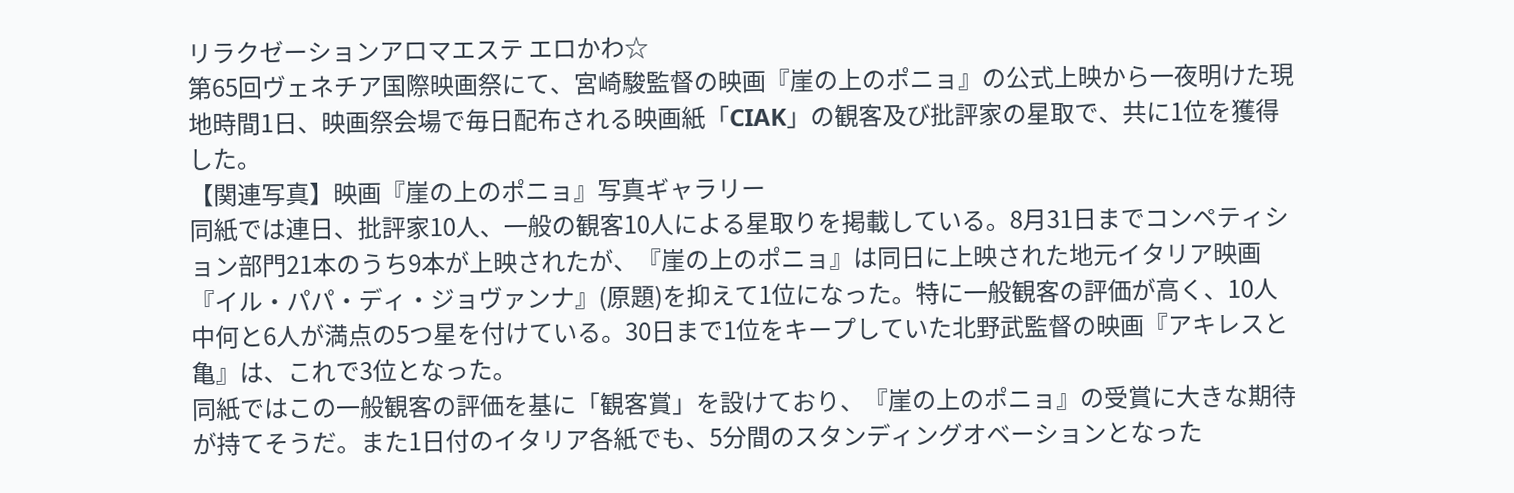リラクゼーションアロマエステ エロかわ☆
第65回ヴェネチア国際映画祭にて、宮崎駿監督の映画『崖の上のポニョ』の公式上映から一夜明けた現地時間1日、映画祭会場で毎日配布される映画紙「CIAK」の観客及び批評家の星取で、共に1位を獲得した。
【関連写真】映画『崖の上のポニョ』写真ギャラリー
同紙では連日、批評家10人、一般の観客10人による星取りを掲載している。8月31日までコンペティション部門21本のうち9本が上映されたが、『崖の上のポニョ』は同日に上映された地元イタリア映画『イル・パパ・ディ・ジョヴァンナ』(原題)を抑えて1位になった。特に一般観客の評価が高く、10人中何と6人が満点の5つ星を付けている。30日まで1位をキープしていた北野武監督の映画『アキレスと亀』は、これで3位となった。
同紙ではこの一般観客の評価を基に「観客賞」を設けており、『崖の上のポニョ』の受賞に大きな期待が持てそうだ。また1日付のイタリア各紙でも、5分間のスタンディングオベーションとなった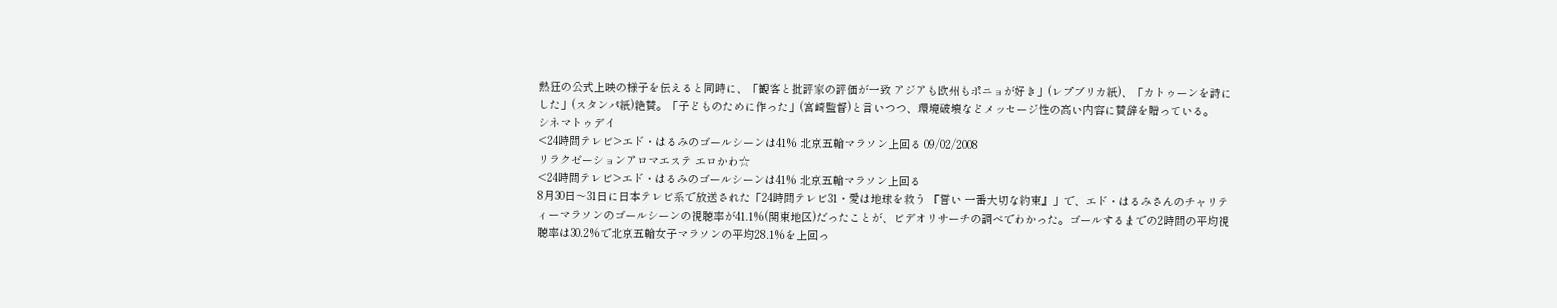熱狂の公式上映の様子を伝えると同時に、「観客と批評家の評価が一致 アジアも欧州もポニョが好き」(レプブリカ紙)、「カトゥーンを詩にした」(スタンパ紙)絶賛。「子どものために作った」(宮崎監督)と言いつつ、環境破壊などメッセージ性の高い内容に賛辞を贈っている。
シネマトゥデイ
<24時間テレビ>エド・はるみのゴールシーンは41% 北京五輪マラソン上回る 09/02/2008
リラクゼーションアロマエステ エロかわ☆
<24時間テレビ>エド・はるみのゴールシーンは41% 北京五輪マラソン上回る
8月30日〜31日に日本テレビ系で放送された「24時間テレビ31・愛は地球を救う 『誓い 一番大切な約束』」で、エド・はるみさんのチャリティーマラソンのゴールシーンの視聴率が41.1%(関東地区)だったことが、ビデオリサーチの調べでわかった。ゴールするまでの2時間の平均視聴率は30.2%で北京五輪女子マラソンの平均28.1%を上回っ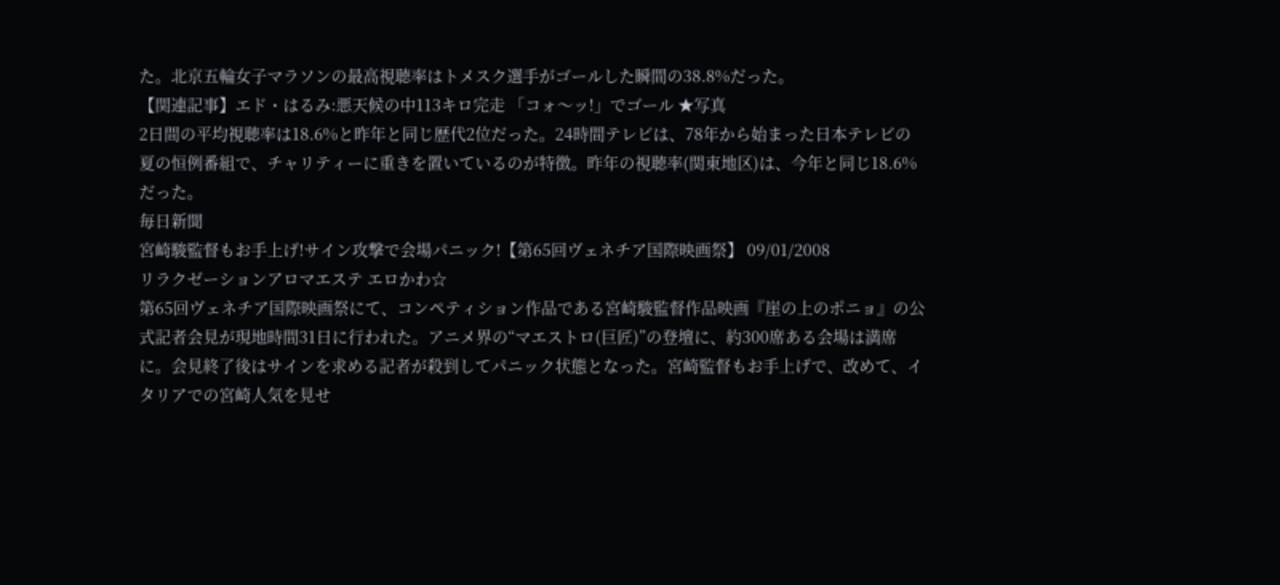た。北京五輪女子マラソンの最高視聴率はトメスク選手がゴールした瞬間の38.8%だった。
【関連記事】エド・はるみ:悪天候の中113キロ完走 「コォ〜ッ!」でゴール ★写真
2日間の平均視聴率は18.6%と昨年と同じ歴代2位だった。24時間テレビは、78年から始まった日本テレビの夏の恒例番組で、チャリティーに重きを置いているのが特徴。昨年の視聴率(関東地区)は、今年と同じ18.6%だった。
毎日新聞
宮崎駿監督もお手上げ!サイン攻撃で会場パニック!【第65回ヴェネチア国際映画祭】 09/01/2008
リラクゼーションアロマエステ エロかわ☆
第65回ヴェネチア国際映画祭にて、コンペティション作品である宮崎駿監督作品映画『崖の上のポニョ』の公式記者会見が現地時間31日に行われた。アニメ界の“マエストロ(巨匠)”の登壇に、約300席ある会場は満席に。会見終了後はサインを求める記者が殺到してパニック状態となった。宮崎監督もお手上げで、改めて、イタリアでの宮崎人気を見せ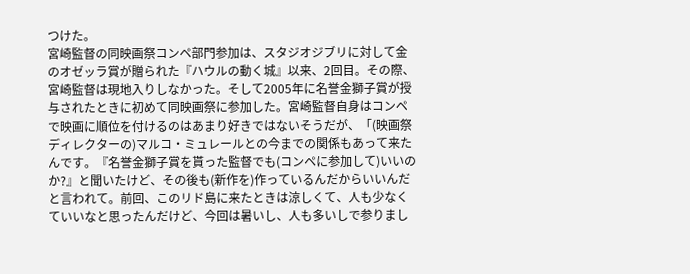つけた。
宮崎監督の同映画祭コンペ部門参加は、スタジオジブリに対して金のオゼッラ賞が贈られた『ハウルの動く城』以来、2回目。その際、宮崎監督は現地入りしなかった。そして2005年に名誉金獅子賞が授与されたときに初めて同映画祭に参加した。宮崎監督自身はコンペで映画に順位を付けるのはあまり好きではないそうだが、「(映画祭ディレクターの)マルコ・ミュレールとの今までの関係もあって来たんです。『名誉金獅子賞を貰った監督でも(コンペに参加して)いいのか?』と聞いたけど、その後も(新作を)作っているんだからいいんだと言われて。前回、このリド島に来たときは涼しくて、人も少なくていいなと思ったんだけど、今回は暑いし、人も多いしで参りまし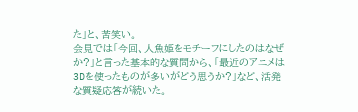た」と、苦笑い。
会見では「今回、人魚姫をモチーフにしたのはなぜか?」と言った基本的な質問から、「最近のアニメは3Dを使ったものが多いがどう思うか?」など、活発な質疑応答が続いた。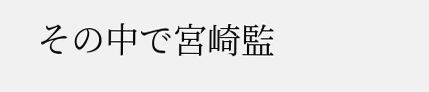その中で宮崎監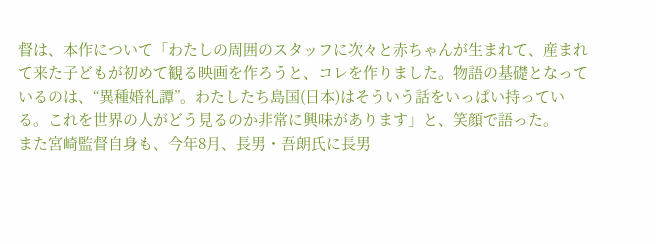督は、本作について「わたしの周囲のスタッフに次々と赤ちゃんが生まれて、産まれて来た子どもが初めて観る映画を作ろうと、コレを作りました。物語の基礎となっているのは、“異種婚礼譚”。わたしたち島国(日本)はそういう話をいっぱい持っている。これを世界の人がどう見るのか非常に興味があります」と、笑顔で語った。
また宮崎監督自身も、今年8月、長男・吾朗氏に長男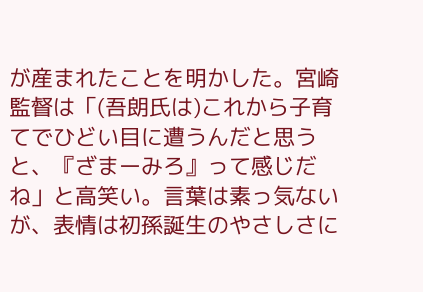が産まれたことを明かした。宮崎監督は「(吾朗氏は)これから子育てでひどい目に遭うんだと思うと、『ざまーみろ』って感じだね」と高笑い。言葉は素っ気ないが、表情は初孫誕生のやさしさに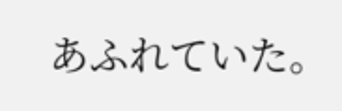あふれていた。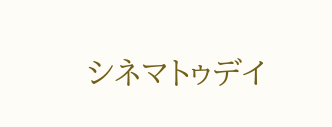シネマトゥデイ